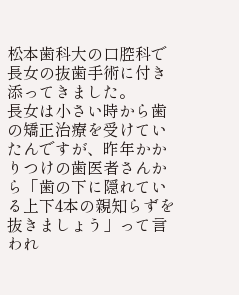松本歯科大の口腔科で長女の抜歯手術に付き添ってきました。
長女は小さい時から歯の矯正治療を受けていたんですが、昨年かかりつけの歯医者さんから「歯の下に隠れている上下4本の親知らずを抜きましょう」って言われ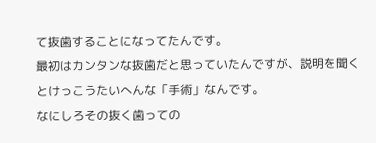て抜歯することになってたんです。
最初はカンタンな抜歯だと思っていたんですが、説明を聞くとけっこうたいへんな「手術」なんです。
なにしろその抜く歯っての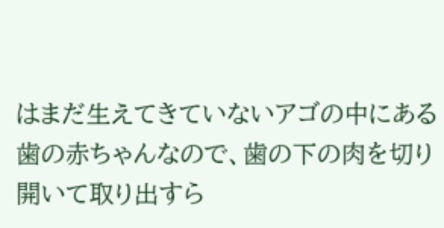はまだ生えてきていないアゴの中にある歯の赤ちゃんなので、歯の下の肉を切り開いて取り出すら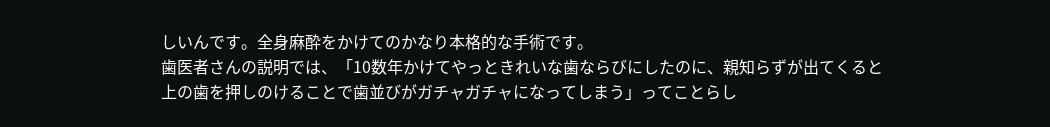しいんです。全身麻酔をかけてのかなり本格的な手術です。
歯医者さんの説明では、「10数年かけてやっときれいな歯ならびにしたのに、親知らずが出てくると上の歯を押しのけることで歯並びがガチャガチャになってしまう」ってことらし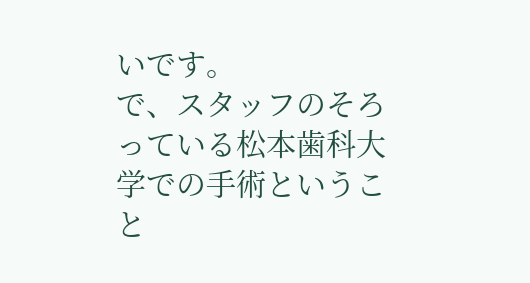いです。
で、スタッフのそろっている松本歯科大学での手術ということ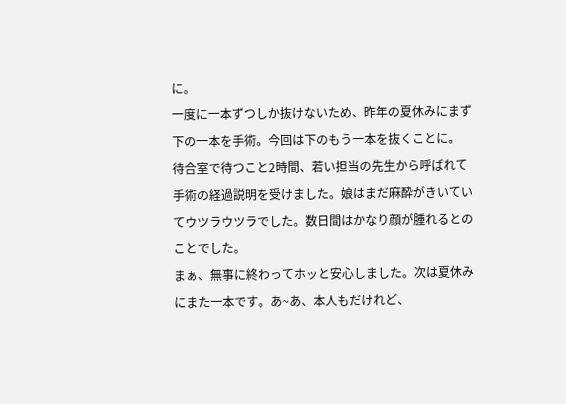に。
一度に一本ずつしか抜けないため、昨年の夏休みにまず下の一本を手術。今回は下のもう一本を抜くことに。
待合室で待つこと2時間、若い担当の先生から呼ばれて手術の経過説明を受けました。娘はまだ麻酔がきいていてウツラウツラでした。数日間はかなり顔が腫れるとのことでした。
まぁ、無事に終わってホッと安心しました。次は夏休みにまた一本です。あ~あ、本人もだけれど、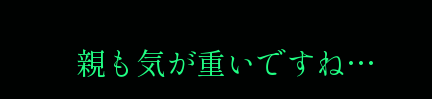親も気が重いですね…